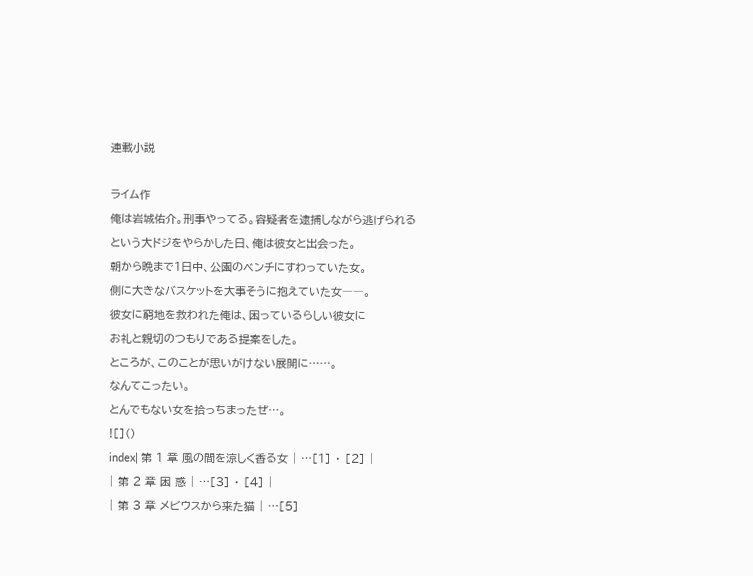連載小説

ライム作
俺は岩城佑介。刑事やってる。容疑者を逮捕しながら逃げられる
という大ドジをやらかした日、俺は彼女と出会った。
朝から晩まで1日中、公園のベンチにすわっていた女。
側に大きなバスケットを大事そうに抱えていた女――。
彼女に窮地を救われた俺は、困っているらしい彼女に
お礼と親切のつもりである提案をした。
ところが、このことが思いがけない展開に……。
なんてこったい。
とんでもない女を拾っちまったぜ…。
![]()
index| 第 1 章 風の間を涼しく香る女 | …[1] ・ [2] |
| 第 2 章 困 惑 | …[3] ・ [4] |
| 第 3 章 メビウスから来た猫 | …[5]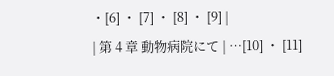・[6] ・ [7] ・ [8] ・ [9] |
| 第 4 章 動物病院にて | …[10] ・ [11]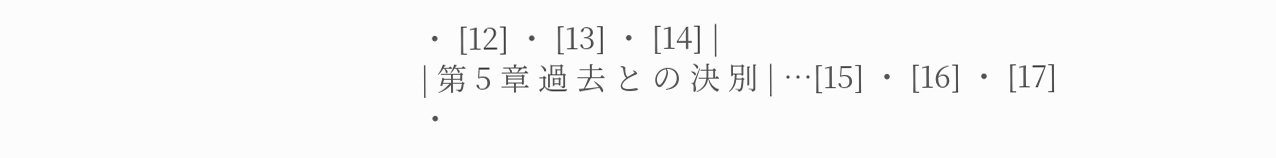・ [12] ・ [13] ・ [14] |
| 第 5 章 過 去 と の 決 別 | …[15] ・ [16] ・ [17] ・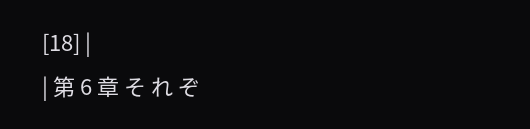[18] |
| 第 6 章 そ れ ぞ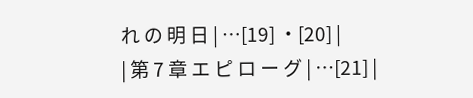れ の 明 日 | …[19] ・[20] |
| 第 7 章 エ ピ ロ ー グ | …[21] |